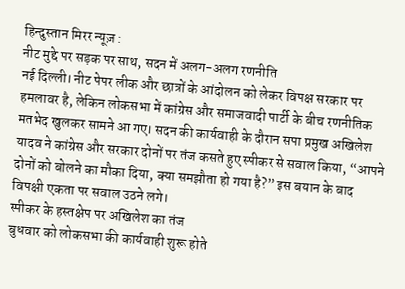हिन्दुस्तान मिरर न्यूज़ :
नीट मुद्दे पर सड़क पर साथ, सदन में अलग-अलग रणनीति
नई दिल्ली। नीट पेपर लीक और छात्रों के आंदोलन को लेकर विपक्ष सरकार पर हमलावर है, लेकिन लोकसभा में कांग्रेस और समाजवादी पार्टी के बीच रणनीतिक मतभेद खुलकर सामने आ गए। सदन की कार्यवाही के दौरान सपा प्रमुख अखिलेश यादव ने कांग्रेस और सरकार दोनों पर तंज कसते हुए स्पीकर से सवाल किया, “आपने दोनों को बोलने का मौका दिया, क्या समझौता हो गया है?” इस बयान के बाद विपक्षी एकता पर सवाल उठने लगे।
स्पीकर के हस्तक्षेप पर अखिलेश का तंज
बुधवार को लोकसभा की कार्यवाही शुरू होते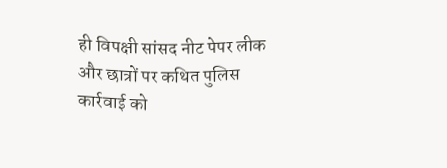ही विपक्षी सांसद नीट पेपर लीक और छात्रों पर कथित पुलिस कार्रवाई को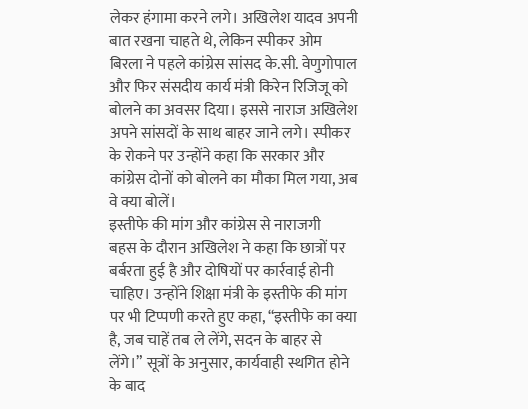लेकर हंगामा करने लगे। अखिलेश यादव अपनी बात रखना चाहते थे, लेकिन स्पीकर ओम बिरला ने पहले कांग्रेस सांसद के.सी. वेणुगोपाल और फिर संसदीय कार्य मंत्री किरेन रिजिजू को बोलने का अवसर दिया। इससे नाराज अखिलेश अपने सांसदों के साथ बाहर जाने लगे। स्पीकर के रोकने पर उन्होंने कहा कि सरकार और कांग्रेस दोनों को बोलने का मौका मिल गया, अब वे क्या बोलें।
इस्तीफे की मांग और कांग्रेस से नाराजगी
बहस के दौरान अखिलेश ने कहा कि छात्रों पर बर्बरता हुई है और दोषियों पर कार्रवाई होनी चाहिए। उन्होंने शिक्षा मंत्री के इस्तीफे की मांग पर भी टिप्पणी करते हुए कहा, “इस्तीफे का क्या है, जब चाहें तब ले लेंगे, सदन के बाहर से लेंगे।” सूत्रों के अनुसार, कार्यवाही स्थगित होने के बाद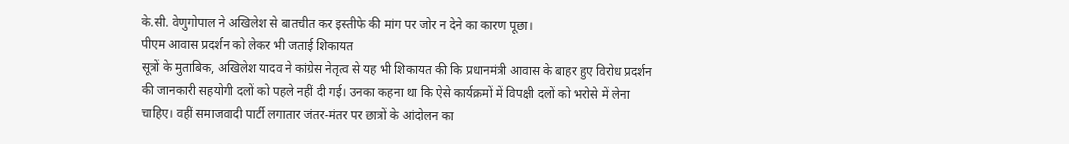के.सी. वेणुगोपाल ने अखिलेश से बातचीत कर इस्तीफे की मांग पर जोर न देने का कारण पूछा।
पीएम आवास प्रदर्शन को लेकर भी जताई शिकायत
सूत्रों के मुताबिक, अखिलेश यादव ने कांग्रेस नेतृत्व से यह भी शिकायत की कि प्रधानमंत्री आवास के बाहर हुए विरोध प्रदर्शन की जानकारी सहयोगी दलों को पहले नहीं दी गई। उनका कहना था कि ऐसे कार्यक्रमों में विपक्षी दलों को भरोसे में लेना चाहिए। वहीं समाजवादी पार्टी लगातार जंतर-मंतर पर छात्रों के आंदोलन का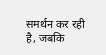समर्थन कर रही है, जबकि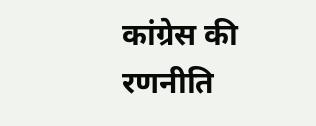कांग्रेस की रणनीति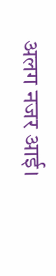अलग नजर आई।